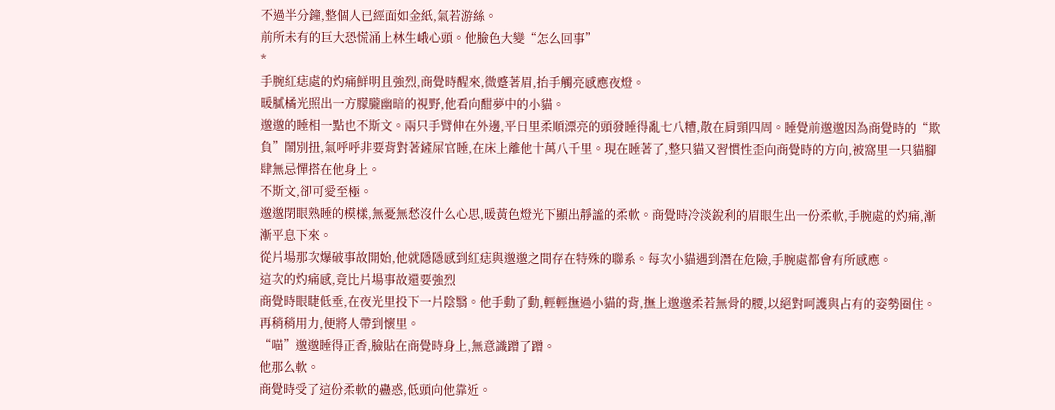不過半分鐘,整個人已經面如金紙,氣若游絲。
前所未有的巨大恐慌涌上林生峨心頭。他臉色大變“怎么回事”
*
手腕紅痣處的灼痛鮮明且強烈,商覺時醒來,微蹙著眉,抬手觸亮感應夜燈。
暖膩橘光照出一方朦朧幽暗的視野,他看向酣夢中的小貓。
邈邈的睡相一點也不斯文。兩只手臂伸在外邊,平日里柔順漂亮的頭發睡得亂七八糟,散在肩頸四周。睡覺前邈邈因為商覺時的“欺負”鬧別扭,氣呼呼非要背對著鏟屎官睡,在床上離他十萬八千里。現在睡著了,整只貓又習慣性歪向商覺時的方向,被窩里一只貓腳肆無忌憚搭在他身上。
不斯文,卻可愛至極。
邈邈閉眼熟睡的模樣,無憂無愁沒什么心思,暖黃色燈光下顯出靜謐的柔軟。商覺時冷淡銳利的眉眼生出一份柔軟,手腕處的灼痛,漸漸平息下來。
從片場那次爆破事故開始,他就隱隱感到紅痣與邈邈之間存在特殊的聯系。每次小貓遇到潛在危險,手腕處都會有所感應。
這次的灼痛感,竟比片場事故還要強烈
商覺時眼睫低垂,在夜光里投下一片陰翳。他手動了動,輕輕撫過小貓的背,撫上邈邈柔若無骨的腰,以絕對呵護與占有的姿勢圈住。再稍稍用力,便將人帶到懷里。
“喵”邈邈睡得正香,臉貼在商覺時身上,無意識蹭了蹭。
他那么軟。
商覺時受了這份柔軟的蠱惑,低頭向他靠近。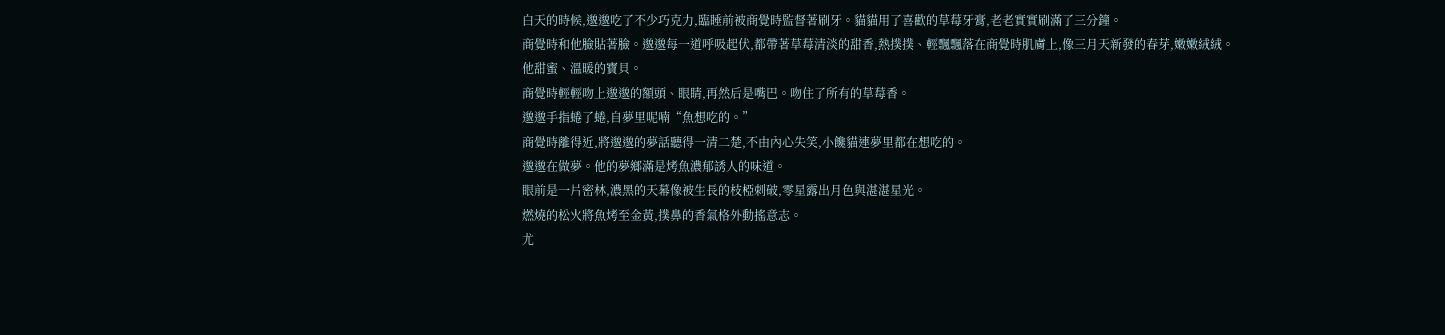白天的時候,邈邈吃了不少巧克力,臨睡前被商覺時監督著刷牙。貓貓用了喜歡的草莓牙膏,老老實實刷滿了三分鐘。
商覺時和他臉貼著臉。邈邈每一道呼吸起伏,都帶著草莓清淡的甜香,熱撲撲、輕飄飄落在商覺時肌膚上,像三月天新發的春芽,嫩嫩絨絨。
他甜蜜、溫暖的寶貝。
商覺時輕輕吻上邈邈的額頭、眼睛,再然后是嘴巴。吻住了所有的草莓香。
邈邈手指蜷了蜷,自夢里呢喃“魚想吃的。”
商覺時離得近,將邈邈的夢話聽得一清二楚,不由內心失笑,小饞貓連夢里都在想吃的。
邈邈在做夢。他的夢鄉滿是烤魚濃郁誘人的味道。
眼前是一片密林,濃黑的天幕像被生長的枝椏刺破,零星露出月色與湛湛星光。
燃燒的松火將魚烤至金黃,撲鼻的香氣格外動搖意志。
尤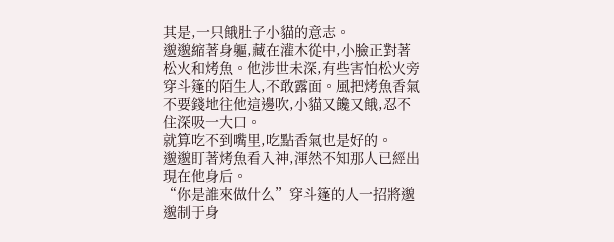其是,一只餓肚子小貓的意志。
邈邈縮著身軀,藏在灌木從中,小臉正對著松火和烤魚。他涉世未深,有些害怕松火旁穿斗篷的陌生人,不敢露面。風把烤魚香氣不要錢地往他這邊吹,小貓又饞又餓,忍不住深吸一大口。
就算吃不到嘴里,吃點香氣也是好的。
邈邈盯著烤魚看入神,渾然不知那人已經出現在他身后。
“你是誰來做什么”穿斗篷的人一招將邈邈制于身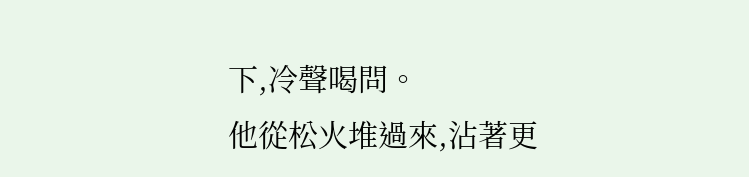下,冷聲喝問。
他從松火堆過來,沾著更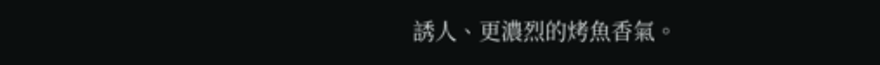誘人、更濃烈的烤魚香氣。